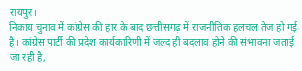रायपुर।
निकाय चुनाव में कांग्रेस की हार के बाद छत्तीसगढ़ में राजनीतिक हलचल तेज हो गई है। कांग्रेस पार्टी की प्रदेश कार्यकारिणी में जल्द ही बदलाव होने की संभावना जताई जा रही है,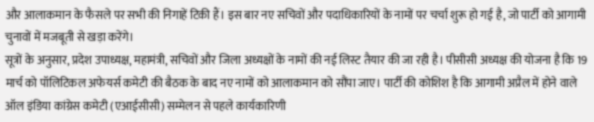और आलाकमान के फैसले पर सभी की निगाहें टिकी हैं। इस बार नए सचिवों और पदाधिकारियों के नामों पर चर्चा शुरू हो गई है, जो पार्टी को आगामी चुनावों में मजबूती से खड़ा करेंगे।
सूत्रों के अनुसार, प्रदेश उपाध्यक्ष, महामंत्री, सचिवों और जिला अध्यक्षों के नामों की नई लिस्ट तैयार की जा रही है। पीसीसी अध्यक्ष की योजना है कि 19 मार्च को पॉलिटिकल अफेयर्स कमेटी की बैठक के बाद नए नामों को आलाकमान को सौंपा जाए। पार्टी की कोशिश है कि आगामी अप्रैल में होने वाले ऑल इंडिया कांग्रेस कमेटी (एआईसीसी) सम्मेलन से पहले कार्यकारिणी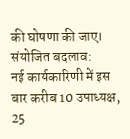की घोषणा की जाए।
संयोजित बदलाव:
नई कार्यकारिणी में इस बार करीब 10 उपाध्यक्ष, 25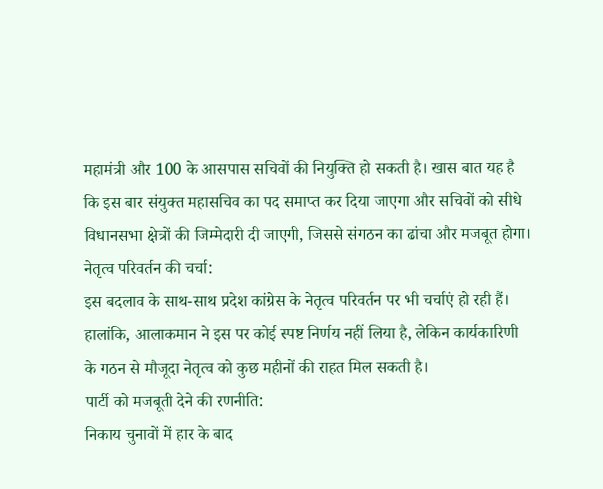महामंत्री और 100 के आसपास सचिवों की नियुक्ति हो सकती है। खास बात यह है कि इस बार संयुक्त महासचिव का पद समाप्त कर दिया जाएगा और सचिवों को सीधे विधानसभा क्षेत्रों की जिम्मेदारी दी जाएगी, जिससे संगठन का ढांचा और मजबूत होगा।
नेतृत्व परिवर्तन की चर्चा:
इस बदलाव के साथ-साथ प्रदेश कांग्रेस के नेतृत्व परिवर्तन पर भी चर्चाएं हो रही हैं। हालांकि, आलाकमान ने इस पर कोई स्पष्ट निर्णय नहीं लिया है, लेकिन कार्यकारिणी के गठन से मौजूदा नेतृत्व को कुछ महीनों की राहत मिल सकती है।
पार्टी को मजबूती देने की रणनीति:
निकाय चुनावों में हार के बाद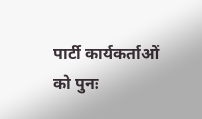पार्टी कार्यकर्ताओं को पुनः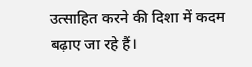उत्साहित करने की दिशा में कदम बढ़ाए जा रहे हैं।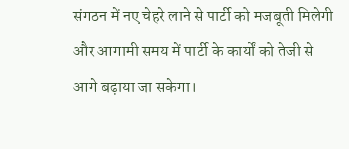संगठन में नए चेहरे लाने से पार्टी को मजबूती मिलेगी और आगामी समय में पार्टी के कार्यों को तेजी से आगे बढ़ाया जा सकेगा।